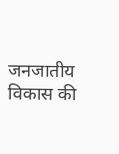जनजातीय विकास की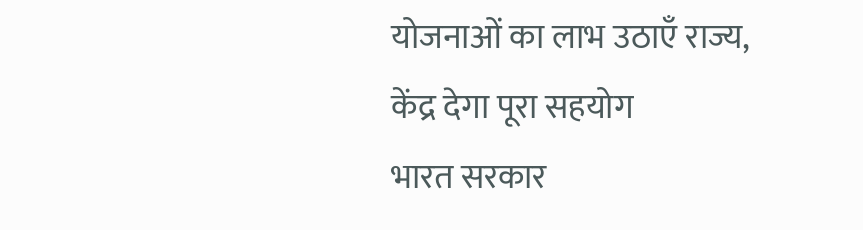योजनाओं का लाभ उठाएँ राज्य, केंद्र देगा पूरा सहयोग
भारत सरकार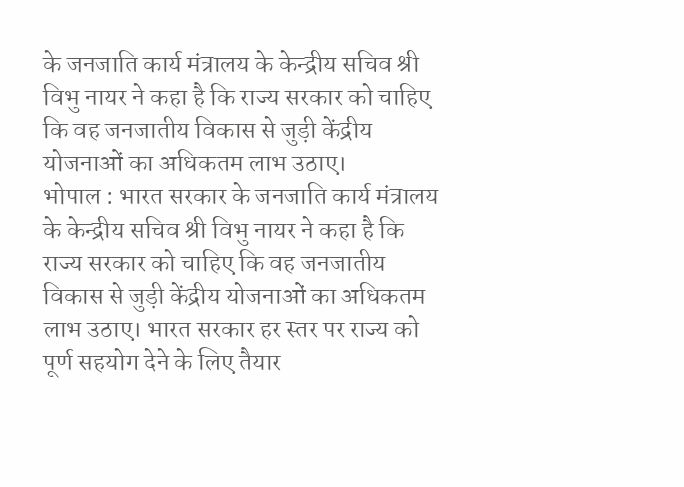के जनजाति कार्य मंत्रालय के केन्द्रीय सचिव श्री विभु नायर ने कहा है कि राज्य सरकार को चाहिए कि वह जनजातीय विकास से जुड़ी केंद्रीय योजनाओं का अधिकतम लाभ उठाए।
भोपाल : भारत सरकार के जनजाति कार्य मंत्रालय के केन्द्रीय सचिव श्री विभु नायर ने कहा है कि राज्य सरकार को चाहिए कि वह जनजातीय विकास से जुड़ी केंद्रीय योजनाओं का अधिकतम लाभ उठाए। भारत सरकार हर स्तर पर राज्य को पूर्ण सहयोग देने के लिए तैयार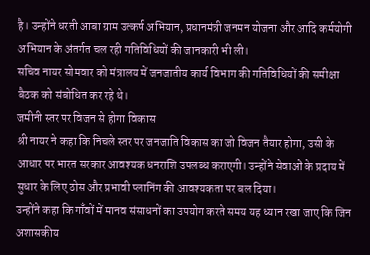है। उन्होंने धरती आबा ग्राम उत्कर्ष अभियान, प्रधानमंत्री जनमन योजना और आदि कर्मयोगी अभियान के अंतर्गत चल रही गतिविधियों की जानकारी भी ली।
सचिव नायर सोमवार को मंत्रालय में जनजातीय कार्य विभाग की गतिविधियों की समीक्षा बैठक को संबोधित कर रहे थे।
जमीनी स्तर पर विजन से होगा विकास
श्री नायर ने कहा कि निचले स्तर पर जनजाति विकास का जो विजन तैयार होगा, उसी के आधार पर भारत सरकार आवश्यक धनराशि उपलब्ध कराएगी। उन्होंने सेवाओं के प्रदाय में सुधार के लिए ठोस और प्रभावी प्लानिंग की आवश्यकता पर बल दिया।
उन्होंने कहा कि गाँवों में मानव संसाधनों का उपयोग करते समय यह ध्यान रखा जाए कि जिन अशासकीय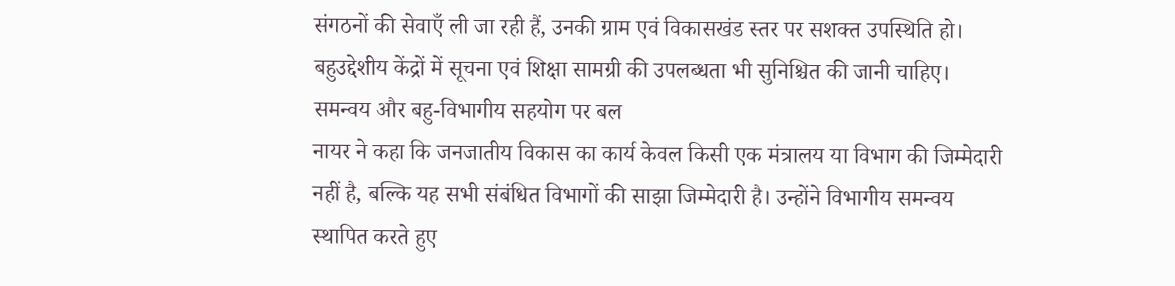संगठनों की सेवाएँ ली जा रही हैं, उनकी ग्राम एवं विकासखंड स्तर पर सशक्त उपस्थिति हो। बहुउद्देशीय केंद्रों में सूचना एवं शिक्षा सामग्री की उपलब्धता भी सुनिश्चित की जानी चाहिए।
समन्वय और बहु-विभागीय सहयोग पर बल
नायर ने कहा कि जनजातीय विकास का कार्य केवल किसी एक मंत्रालय या विभाग की जिम्मेदारी नहीं है, बल्कि यह सभी संबंधित विभागों की साझा जिम्मेदारी है। उन्होंने विभागीय समन्वय स्थापित करते हुए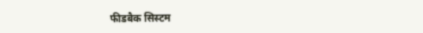फीडबैक सिस्टम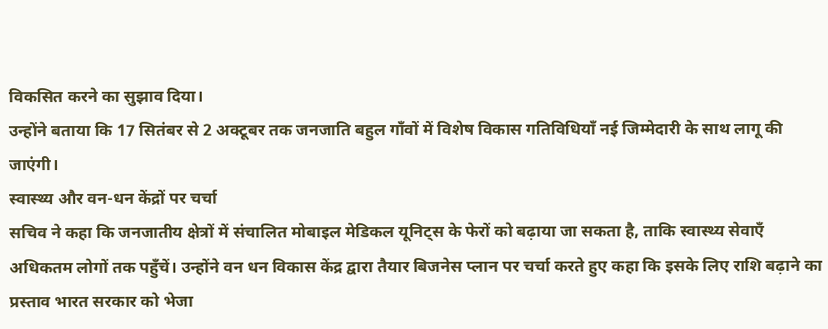विकसित करने का सुझाव दिया।
उन्होंने बताया कि 17 सितंबर से 2 अक्टूबर तक जनजाति बहुल गाँवों में विशेष विकास गतिविधियाँ नई जिम्मेदारी के साथ लागू की जाएंगी।
स्वास्थ्य और वन-धन केंद्रों पर चर्चा
सचिव ने कहा कि जनजातीय क्षेत्रों में संचालित मोबाइल मेडिकल यूनिट्स के फेरों को बढ़ाया जा सकता है, ताकि स्वास्थ्य सेवाएँ अधिकतम लोगों तक पहुँचें। उन्होंने वन धन विकास केंद्र द्वारा तैयार बिजनेस प्लान पर चर्चा करते हुए कहा कि इसके लिए राशि बढ़ाने का प्रस्ताव भारत सरकार को भेजा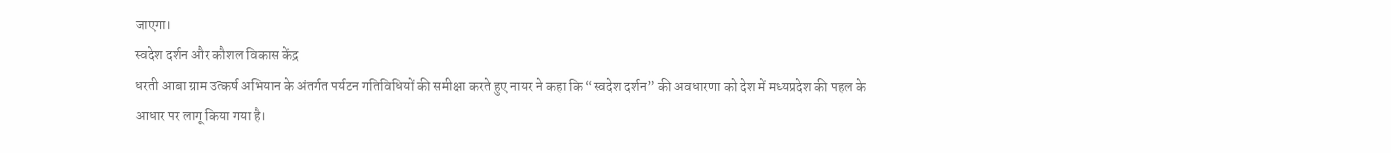जाएगा।
स्वदेश दर्शन और कौशल विकास केंद्र
धरती आबा ग्राम उत्कर्ष अभियान के अंतर्गत पर्यटन गतिविधियों की समीक्षा करते हुए नायर ने कहा कि “स्वदेश दर्शन” की अवधारणा को देश में मध्यप्रदेश की पहल के आधार पर लागू किया गया है।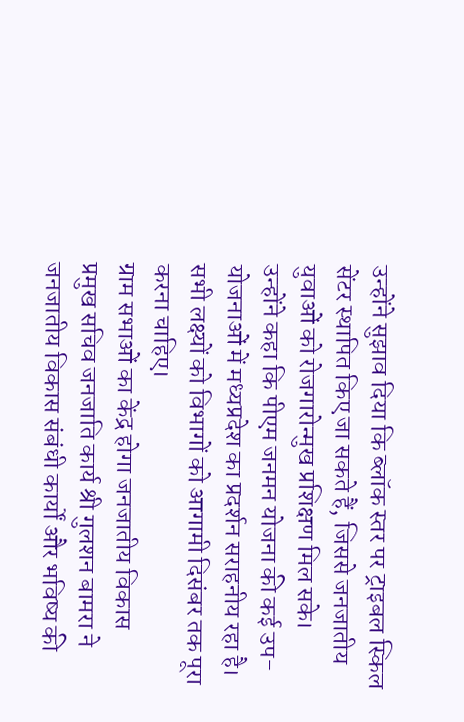उन्होंने सुझाव दिया कि ब्लॉक स्तर पर ट्राइबल स्किल सेंटर स्थापित किए जा सकते हैं, जिससे जनजातीय युवाओं को रोजगारोन्मुख प्रशिक्षण मिल सके। उन्होंने कहा कि पीएम जनमन योजना की कई उप-योजनाओं में मध्यप्रदेश का प्रदर्शन सराहनीय रहा है। सभी लक्ष्यों को विभागों को आगामी दिसंबर तक पूरा करना चाहिए।
ग्राम सभाओं का केंद्र होगा जनजातीय विकास
प्रमुख सचिव जनजाति कार्य श्री गुलशन बामरा ने जनजातीय विकास संबंधी कार्यों और भविष्य की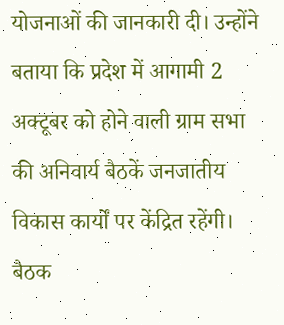योजनाओं की जानकारी दी। उन्होंने बताया कि प्रदेश में आगामी 2 अक्टूबर को होने वाली ग्राम सभा की अनिवार्य बैठकें जनजातीय विकास कार्यों पर केंद्रित रहेंगी।
बैठक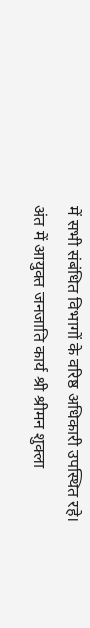में सभी संबंधित विभागों के वरिष्ठ अधिकारी उपस्थित रहे। अंत में आयुक्त जनजाति कार्य श्री श्रीमन शुक्ला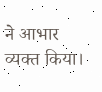ने आभार व्यक्त किया।